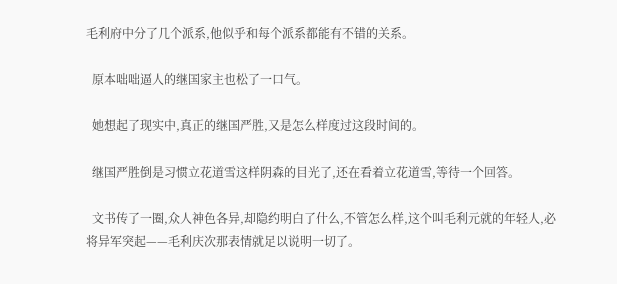毛利府中分了几个派系,他似乎和每个派系都能有不错的关系。

  原本咄咄逼人的继国家主也松了一口气。

  她想起了现实中,真正的继国严胜,又是怎么样度过这段时间的。

  继国严胜倒是习惯立花道雪这样阴森的目光了,还在看着立花道雪,等待一个回答。

  文书传了一圈,众人神色各异,却隐约明白了什么,不管怎么样,这个叫毛利元就的年轻人,必将异军突起——毛利庆次那表情就足以说明一切了。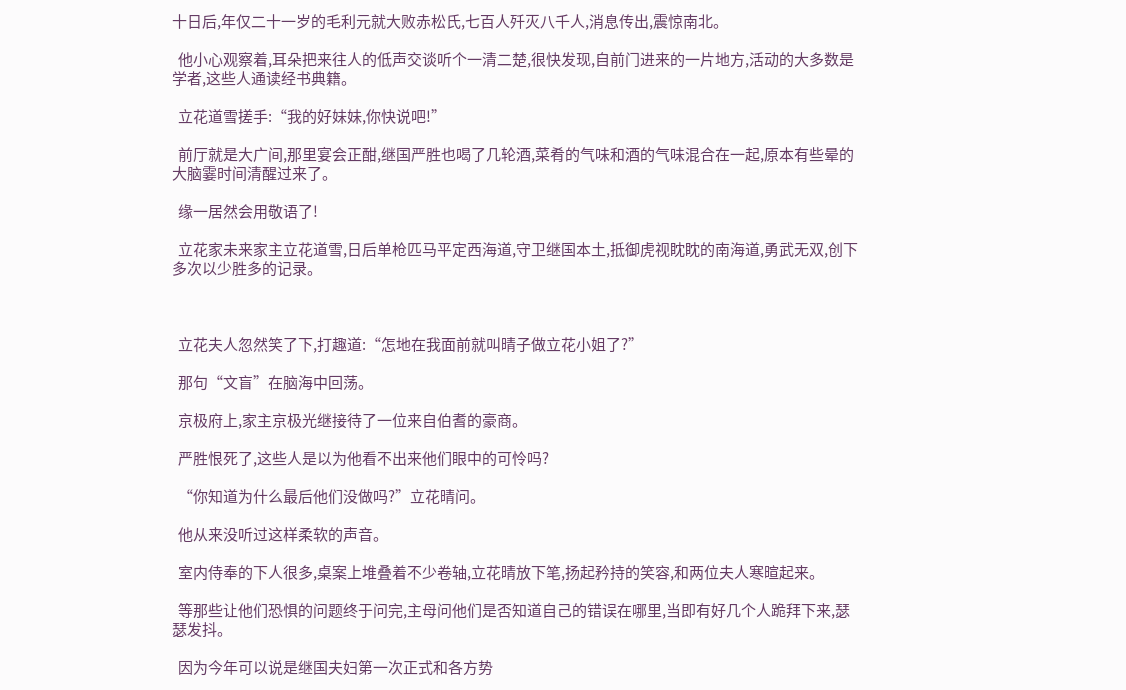十日后,年仅二十一岁的毛利元就大败赤松氏,七百人歼灭八千人,消息传出,震惊南北。

  他小心观察着,耳朵把来往人的低声交谈听个一清二楚,很快发现,自前门进来的一片地方,活动的大多数是学者,这些人通读经书典籍。

  立花道雪搓手:“我的好妹妹,你快说吧!”

  前厅就是大广间,那里宴会正酣,继国严胜也喝了几轮酒,菜肴的气味和酒的气味混合在一起,原本有些晕的大脑霎时间清醒过来了。

  缘一居然会用敬语了!

  立花家未来家主立花道雪,日后单枪匹马平定西海道,守卫继国本土,抵御虎视眈眈的南海道,勇武无双,创下多次以少胜多的记录。



  立花夫人忽然笑了下,打趣道:“怎地在我面前就叫晴子做立花小姐了?”

  那句“文盲”在脑海中回荡。

  京极府上,家主京极光继接待了一位来自伯耆的豪商。

  严胜恨死了,这些人是以为他看不出来他们眼中的可怜吗?

  “你知道为什么最后他们没做吗?”立花晴问。

  他从来没听过这样柔软的声音。

  室内侍奉的下人很多,桌案上堆叠着不少卷轴,立花晴放下笔,扬起矜持的笑容,和两位夫人寒暄起来。

  等那些让他们恐惧的问题终于问完,主母问他们是否知道自己的错误在哪里,当即有好几个人跪拜下来,瑟瑟发抖。

  因为今年可以说是继国夫妇第一次正式和各方势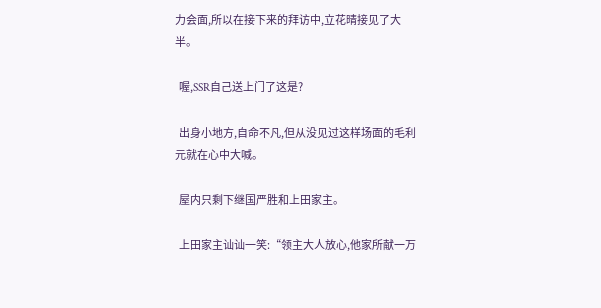力会面,所以在接下来的拜访中,立花晴接见了大半。

  喔,SSR自己送上门了这是?

  出身小地方,自命不凡,但从没见过这样场面的毛利元就在心中大喊。

  屋内只剩下继国严胜和上田家主。

  上田家主讪讪一笑:“领主大人放心,他家所献一万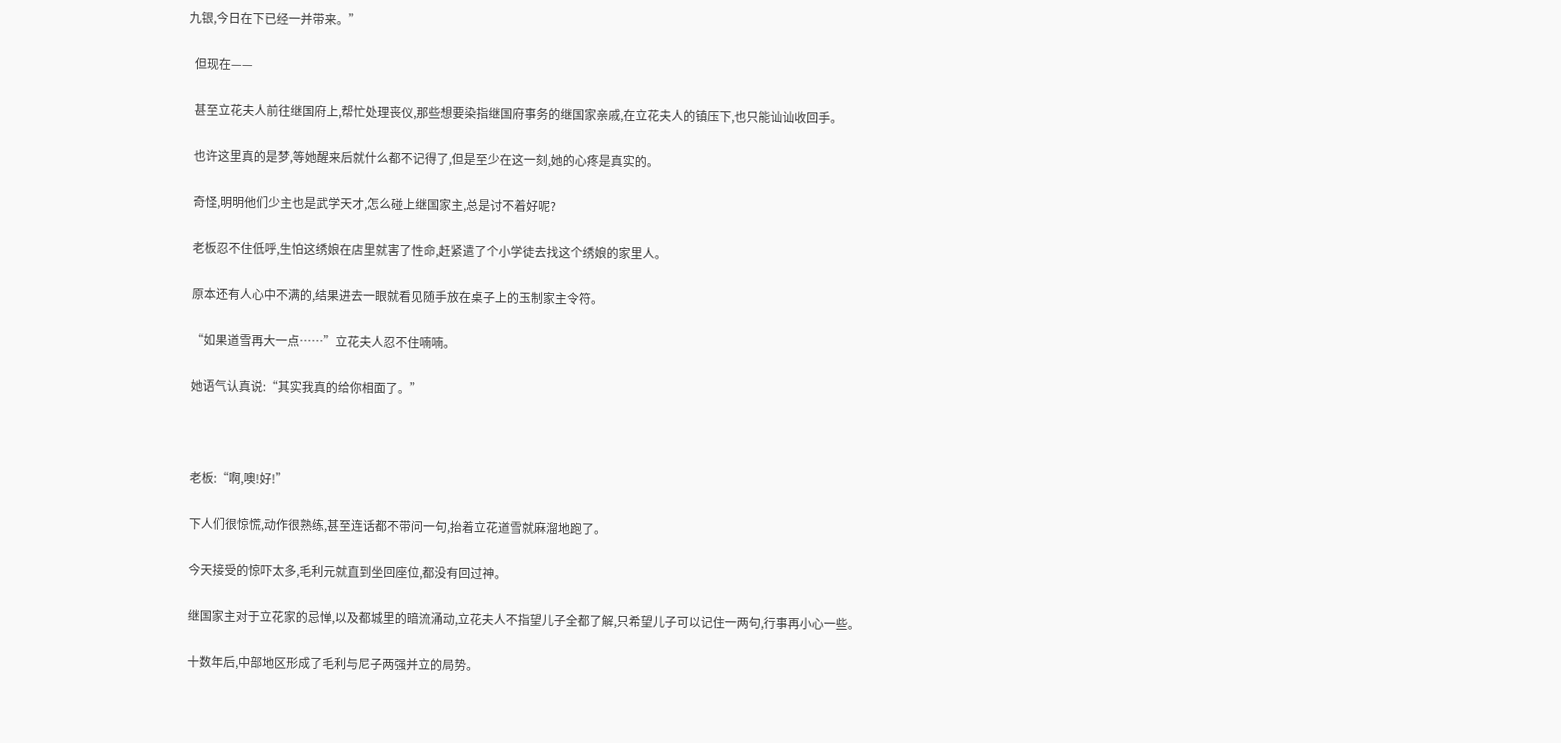九银,今日在下已经一并带来。”

  但现在——

  甚至立花夫人前往继国府上,帮忙处理丧仪,那些想要染指继国府事务的继国家亲戚,在立花夫人的镇压下,也只能讪讪收回手。

  也许这里真的是梦,等她醒来后就什么都不记得了,但是至少在这一刻,她的心疼是真实的。

  奇怪,明明他们少主也是武学天才,怎么碰上继国家主,总是讨不着好呢?

  老板忍不住低呼,生怕这绣娘在店里就害了性命,赶紧遣了个小学徒去找这个绣娘的家里人。

  原本还有人心中不满的,结果进去一眼就看见随手放在桌子上的玉制家主令符。

  “如果道雪再大一点……”立花夫人忍不住喃喃。

  她语气认真说:“其实我真的给你相面了。”



  老板:“啊,噢!好!”

  下人们很惊慌,动作很熟练,甚至连话都不带问一句,抬着立花道雪就麻溜地跑了。

  今天接受的惊吓太多,毛利元就直到坐回座位,都没有回过神。

  继国家主对于立花家的忌惮,以及都城里的暗流涌动,立花夫人不指望儿子全都了解,只希望儿子可以记住一两句,行事再小心一些。

  十数年后,中部地区形成了毛利与尼子两强并立的局势。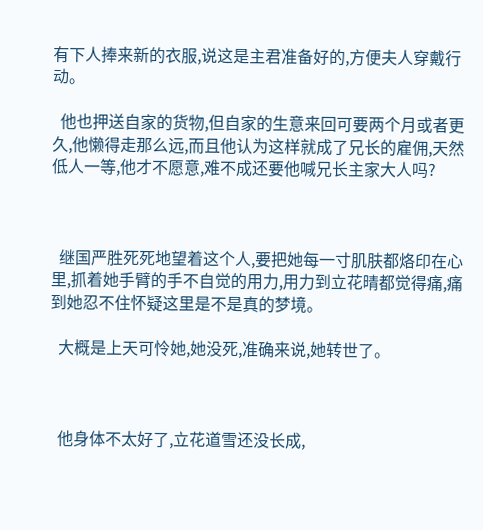有下人捧来新的衣服,说这是主君准备好的,方便夫人穿戴行动。

  他也押送自家的货物,但自家的生意来回可要两个月或者更久,他懒得走那么远,而且他认为这样就成了兄长的雇佣,天然低人一等,他才不愿意,难不成还要他喊兄长主家大人吗?



  继国严胜死死地望着这个人,要把她每一寸肌肤都烙印在心里,抓着她手臂的手不自觉的用力,用力到立花晴都觉得痛,痛到她忍不住怀疑这里是不是真的梦境。

  大概是上天可怜她,她没死,准确来说,她转世了。



  他身体不太好了,立花道雪还没长成,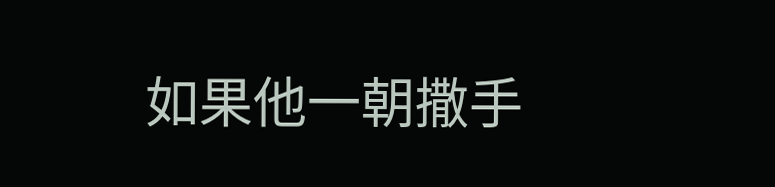如果他一朝撒手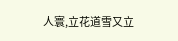人寰,立花道雪又立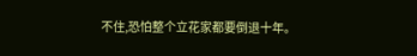不住,恐怕整个立花家都要倒退十年。